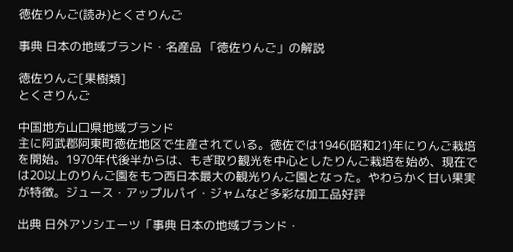徳佐りんご(読み)とくさりんご

事典 日本の地域ブランド・名産品 「徳佐りんご」の解説

徳佐りんご[果樹類]
とくさりんご

中国地方山口県地域ブランド
主に阿武郡阿東町徳佐地区で生産されている。徳佐では1946(昭和21)年にりんご栽培を開始。1970年代後半からは、もぎ取り観光を中心としたりんご栽培を始め、現在では20以上のりんご園をもつ西日本最大の観光りんご園となった。やわらかく甘い果実が特徴。ジュース・アップルパイ・ジャムなど多彩な加工品好評

出典 日外アソシエーツ「事典 日本の地域ブランド・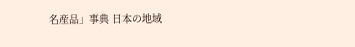名産品」事典 日本の地域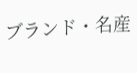ブランド・名産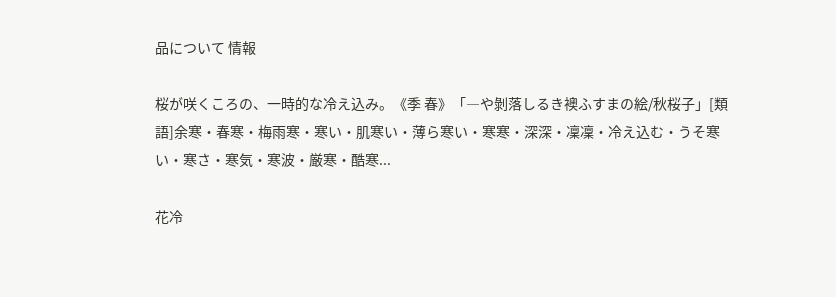品について 情報

桜が咲くころの、一時的な冷え込み。《季 春》「―や剝落しるき襖ふすまの絵/秋桜子」[類語]余寒・春寒・梅雨寒・寒い・肌寒い・薄ら寒い・寒寒・深深・凜凜・冷え込む・うそ寒い・寒さ・寒気・寒波・厳寒・酷寒...

花冷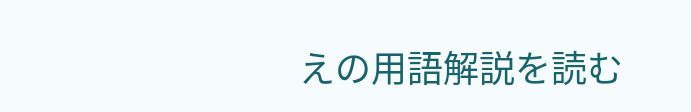えの用語解説を読む